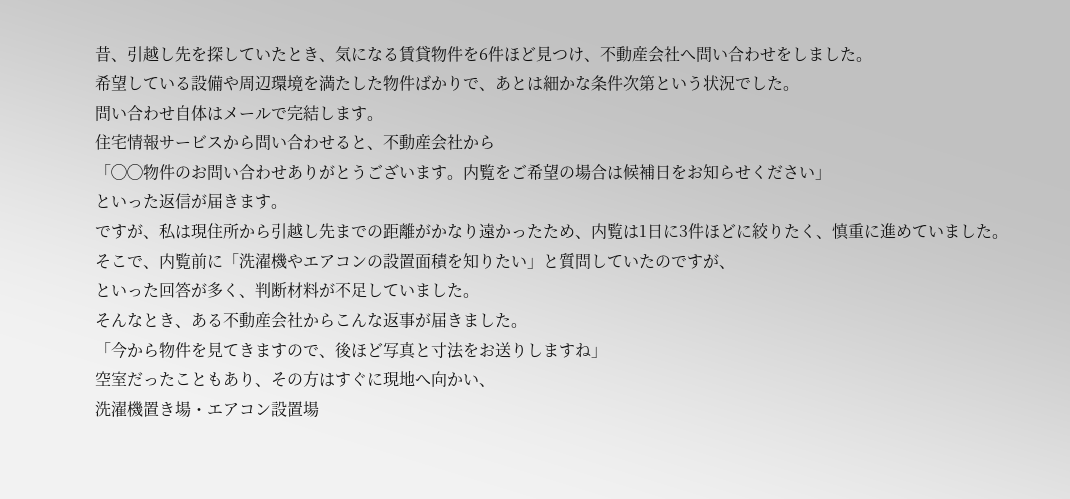昔、引越し先を探していたとき、気になる賃貸物件を6件ほど見つけ、不動産会社へ問い合わせをしました。
希望している設備や周辺環境を満たした物件ばかりで、あとは細かな条件次第という状況でした。
問い合わせ自体はメールで完結します。
住宅情報サービスから問い合わせると、不動産会社から
「◯◯物件のお問い合わせありがとうございます。内覧をご希望の場合は候補日をお知らせください」
といった返信が届きます。
ですが、私は現住所から引越し先までの距離がかなり遠かったため、内覧は1日に3件ほどに絞りたく、慎重に進めていました。
そこで、内覧前に「洗濯機やエアコンの設置面積を知りたい」と質問していたのですが、
といった回答が多く、判断材料が不足していました。
そんなとき、ある不動産会社からこんな返事が届きました。
「今から物件を見てきますので、後ほど写真と寸法をお送りしますね」
空室だったこともあり、その方はすぐに現地へ向かい、
洗濯機置き場・エアコン設置場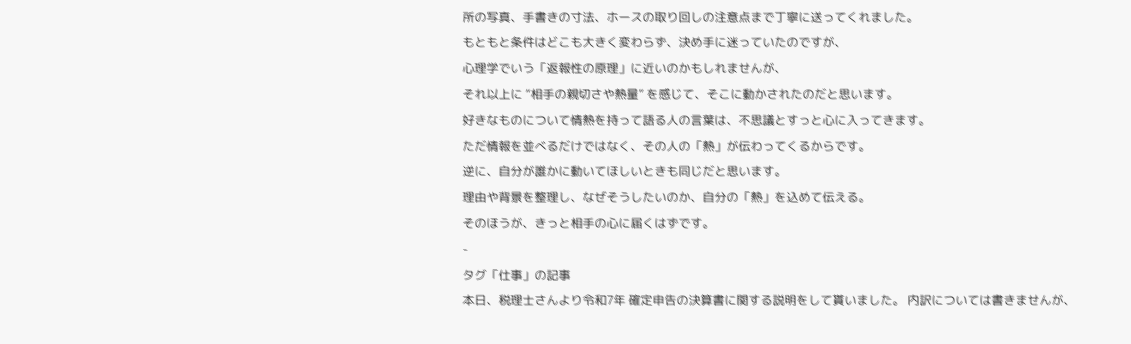所の写真、手書きの寸法、ホースの取り回しの注意点まで丁寧に送ってくれました。
もともと条件はどこも大きく変わらず、決め手に迷っていたのですが、
心理学でいう「返報性の原理」に近いのかもしれませんが、
それ以上に “相手の親切さや熱量” を感じて、そこに動かされたのだと思います。
好きなものについて情熱を持って語る人の言葉は、不思議とすっと心に入ってきます。
ただ情報を並べるだけではなく、その人の「熱」が伝わってくるからです。
逆に、自分が誰かに動いてほしいときも同じだと思います。
理由や背景を整理し、なぜそうしたいのか、自分の「熱」を込めて伝える。
そのほうが、きっと相手の心に届くはずです。
-
タグ「仕事」の記事
本日、税理士さんより令和7年 確定申告の決算書に関する説明をして貰いました。 内訳については書きませんが、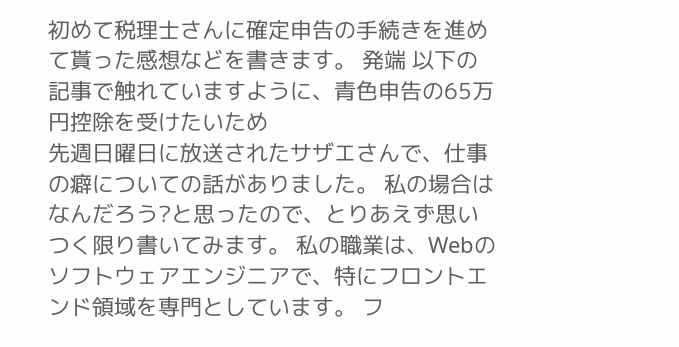初めて税理士さんに確定申告の手続きを進めて貰った感想などを書きます。 発端 以下の記事で触れていますように、青色申告の65万円控除を受けたいため
先週日曜日に放送されたサザエさんで、仕事の癖についての話がありました。 私の場合はなんだろう?と思ったので、とりあえず思いつく限り書いてみます。 私の職業は、Webのソフトウェアエンジニアで、特にフロントエンド領域を専門としています。 フ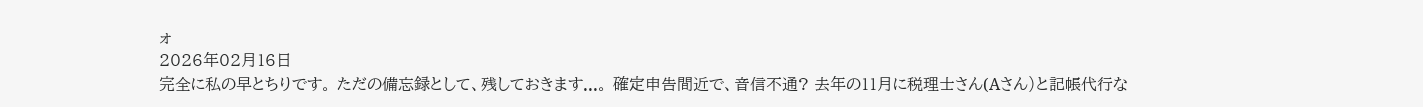ォ
2026年02月16日
完全に私の早とちりです。 ただの備忘録として、残しておきます...。 確定申告間近で、音信不通? 去年の11月に税理士さん(Aさん)と記帳代行な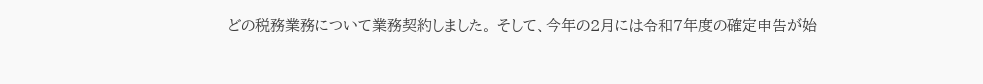どの税務業務について業務契約しました。 そして、今年の2月には令和7年度の確定申告が始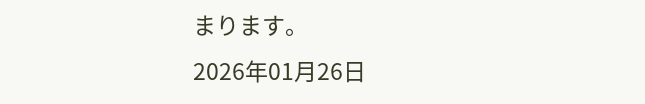まります。
2026年01月26日